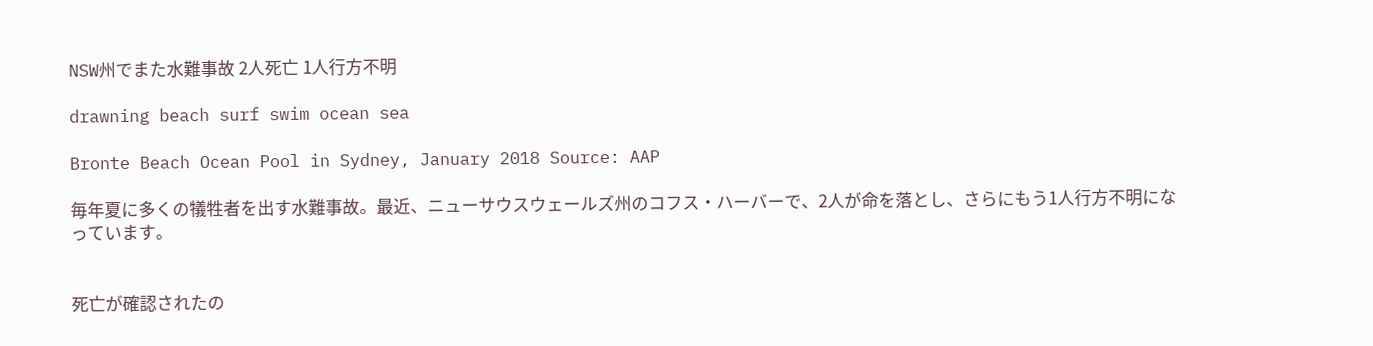NSW州でまた水難事故 2人死亡 1人行方不明

drawning beach surf swim ocean sea

Bronte Beach Ocean Pool in Sydney, January 2018 Source: AAP

毎年夏に多くの犠牲者を出す水難事故。最近、ニューサウスウェールズ州のコフス・ハーバーで、2人が命を落とし、さらにもう1人行方不明になっています。


死亡が確認されたの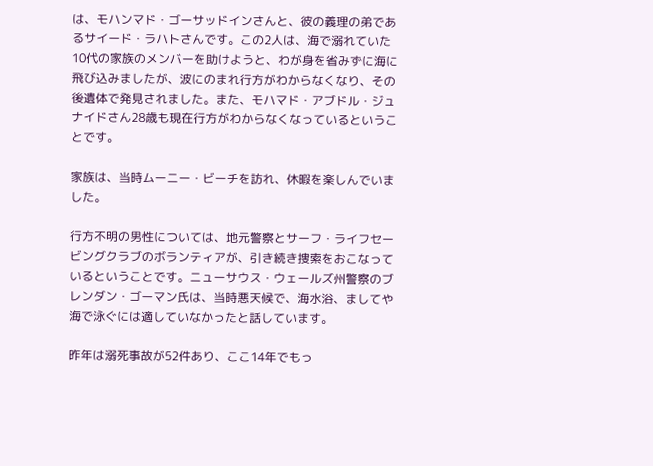は、モハンマド・ゴーサッドインさんと、彼の義理の弟であるサイード・ラハトさんです。この2人は、海で溺れていた10代の家族のメンバーを助けようと、わが身を省みずに海に飛び込みましたが、波にのまれ行方がわからなくなり、その後遺体で発見されました。また、モハマド・アブドル・ジュナイドさん28歳も現在行方がわからなくなっているということです。

家族は、当時ムーニー・ビーチを訪れ、休暇を楽しんでいました。

行方不明の男性については、地元警察とサーフ・ライフセービングクラブのボランティアが、引き続き捜索をおこなっているということです。ニューサウス・ウェールズ州警察のブレンダン・ゴーマン氏は、当時悪天候で、海水浴、ましてや海で泳ぐには適していなかったと話しています。

昨年は溺死事故が52件あり、ここ14年でもっ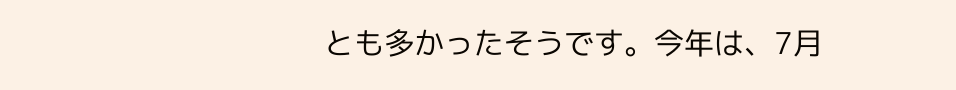とも多かったそうです。今年は、7月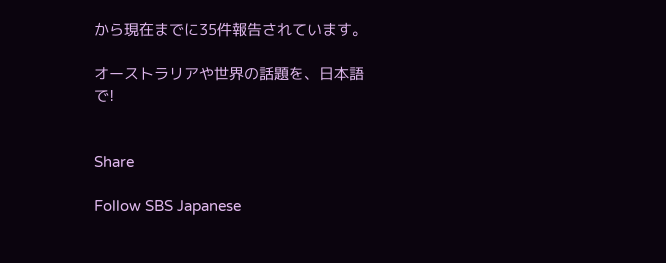から現在までに35件報告されています。

オーストラリアや世界の話題を、日本語で!


Share

Follow SBS Japanese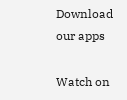Download our apps

Watch on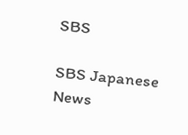SBS

SBS Japanese News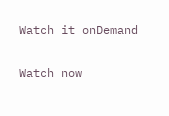Watch it onDemand

Watch now